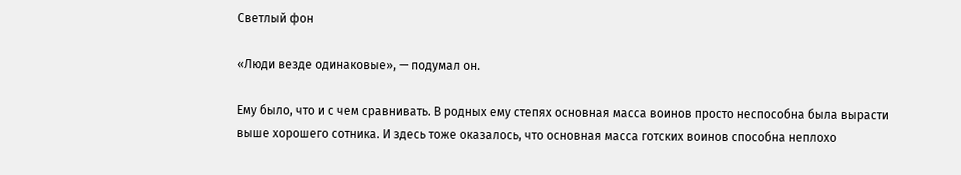Светлый фон

«Люди везде одинаковые», — подумал он.

Ему было, что и с чем сравнивать. В родных ему степях основная масса воинов просто неспособна была вырасти выше хорошего сотника. И здесь тоже оказалось, что основная масса готских воинов способна неплохо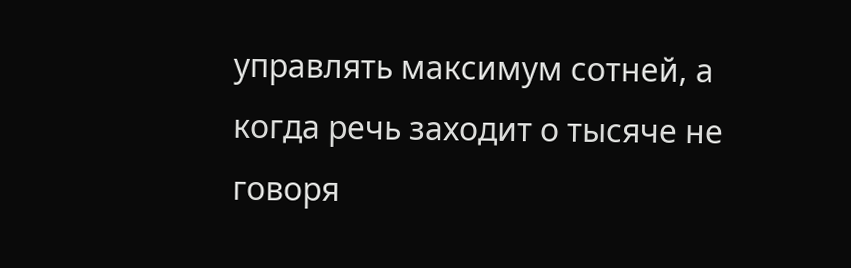управлять максимум сотней, а когда речь заходит о тысяче не говоря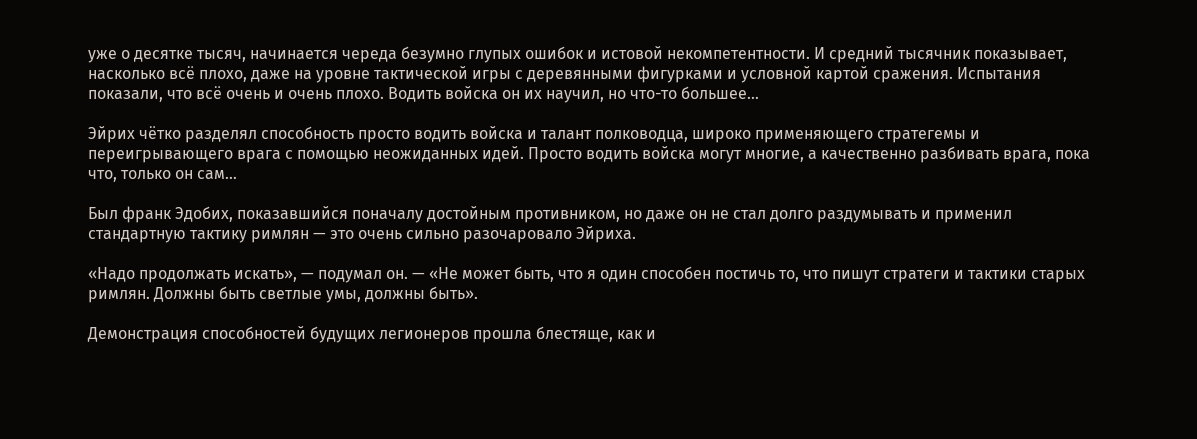уже о десятке тысяч, начинается череда безумно глупых ошибок и истовой некомпетентности. И средний тысячник показывает, насколько всё плохо, даже на уровне тактической игры с деревянными фигурками и условной картой сражения. Испытания показали, что всё очень и очень плохо. Водить войска он их научил, но что-то большее…

Эйрих чётко разделял способность просто водить войска и талант полководца, широко применяющего стратегемы и переигрывающего врага с помощью неожиданных идей. Просто водить войска могут многие, а качественно разбивать врага, пока что, только он сам…

Был франк Эдобих, показавшийся поначалу достойным противником, но даже он не стал долго раздумывать и применил стандартную тактику римлян — это очень сильно разочаровало Эйриха.

«Надо продолжать искать», — подумал он. — «Не может быть, что я один способен постичь то, что пишут стратеги и тактики старых римлян. Должны быть светлые умы, должны быть».

Демонстрация способностей будущих легионеров прошла блестяще, как и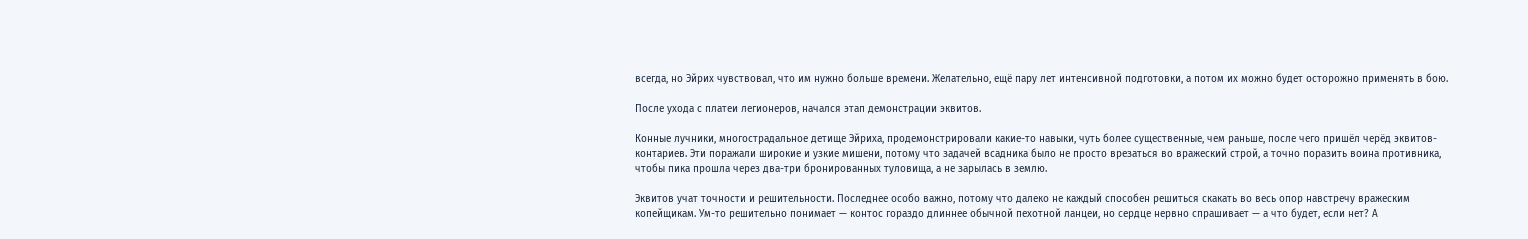всегда, но Эйрих чувствовал, что им нужно больше времени. Желательно, ещё пару лет интенсивной подготовки, а потом их можно будет осторожно применять в бою.

После ухода с платеи легионеров, начался этап демонстрации эквитов.

Конные лучники, многострадальное детище Эйриха, продемонстрировали какие-то навыки, чуть более существенные, чем раньше, после чего пришёл черёд эквитов-контариев. Эти поражали широкие и узкие мишени, потому что задачей всадника было не просто врезаться во вражеский строй, а точно поразить воина противника, чтобы пика прошла через два-три бронированных туловища, а не зарылась в землю.

Эквитов учат точности и решительности. Последнее особо важно, потому что далеко не каждый способен решиться скакать во весь опор навстречу вражеским копейщикам. Ум-то решительно понимает — контос гораздо длиннее обычной пехотной ланцеи, но сердце нервно спрашивает — а что будет, если нет? А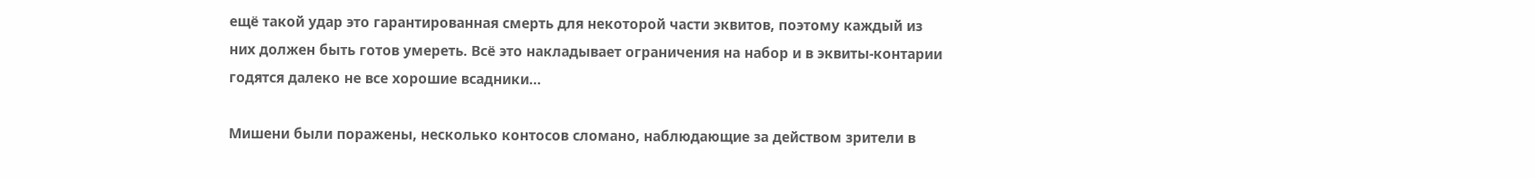ещё такой удар это гарантированная смерть для некоторой части эквитов, поэтому каждый из них должен быть готов умереть. Всё это накладывает ограничения на набор и в эквиты-контарии годятся далеко не все хорошие всадники…

Мишени были поражены, несколько контосов сломано, наблюдающие за действом зрители в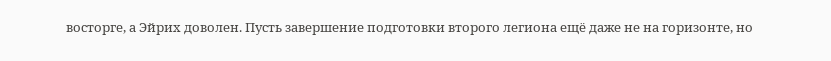восторге, а Эйрих доволен. Пусть завершение подготовки второго легиона ещё даже не на горизонте, но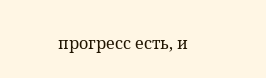прогресс есть, и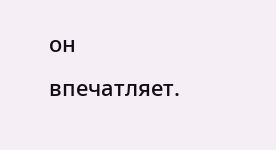он впечатляет.